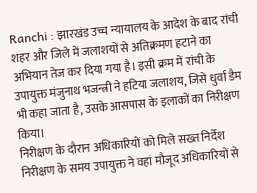Ranchi : झारखंड उच्च न्यायालय के आदेश के बाद रांची शहर और जिले में जलाशयों से अतिक्रमण हटाने का अभियान तेज कर दिया गया है। इसी क्रम में रांची के उपायुक्त मंजुनाथ भजन्त्री ने हटिया जलाशय, जिसे धुर्वा डैम भी कहा जाता है, उसके आसपास के इलाकों का निरीक्षण किया।
निरीक्षण के दौरान अधिकारियों को मिले सख्त निर्देश
निरीक्षण के समय उपायुक्त ने वहां मौजूद अधिकारियों से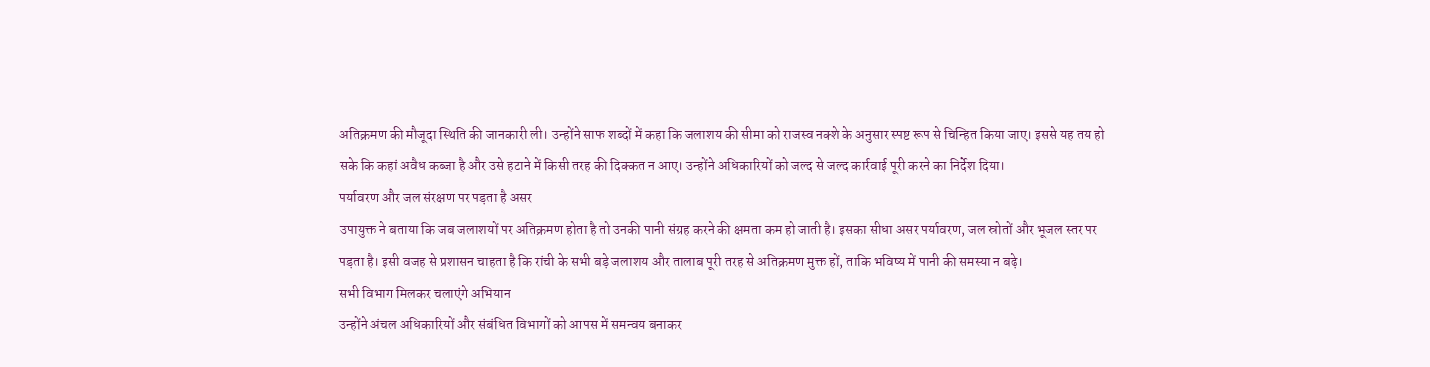अतिक्रमण की मौजूदा स्थिति की जानकारी ली। उन्होंने साफ शब्दों में कहा कि जलाशय की सीमा को राजस्व नक्शे के अनुसार स्पष्ट रूप से चिन्हित किया जाए। इससे यह तय हो सके कि कहां अवैध कब्जा है और उसे हटाने में किसी तरह की दिक्कत न आए। उन्होंने अधिकारियों को जल्द से जल्द कार्रवाई पूरी करने का निर्देश दिया।
पर्यावरण और जल संरक्षण पर पड़ता है असर
उपायुक्त ने बताया कि जब जलाशयों पर अतिक्रमण होता है तो उनकी पानी संग्रह करने की क्षमता कम हो जाती है। इसका सीधा असर पर्यावरण, जल स्रोतों और भूजल स्तर पर पड़ता है। इसी वजह से प्रशासन चाहता है कि रांची के सभी बड़े जलाशय और तालाब पूरी तरह से अतिक्रमण मुक्त हों, ताकि भविष्य में पानी की समस्या न बढ़े।
सभी विभाग मिलकर चलाएंगे अभियान
उन्होंने अंचल अधिकारियों और संबंधित विभागों को आपस में समन्वय बनाकर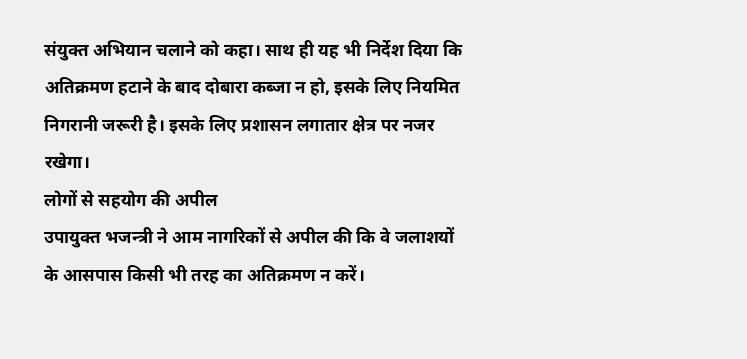संयुक्त अभियान चलाने को कहा। साथ ही यह भी निर्देश दिया कि अतिक्रमण हटाने के बाद दोबारा कब्जा न हो, इसके लिए नियमित निगरानी जरूरी है। इसके लिए प्रशासन लगातार क्षेत्र पर नजर रखेगा।
लोगों से सहयोग की अपील
उपायुक्त भजन्त्री ने आम नागरिकों से अपील की कि वे जलाशयों के आसपास किसी भी तरह का अतिक्रमण न करें।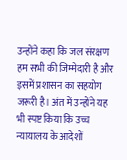उन्होंने कहा कि जल संरक्षण हम सभी की जिम्मेदारी है और इसमें प्रशासन का सहयोग जरूरी है। अंत में उन्होंने यह भी स्पष्ट किया कि उच्च न्यायालय के आदेशों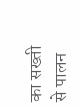का सख्ती से पालन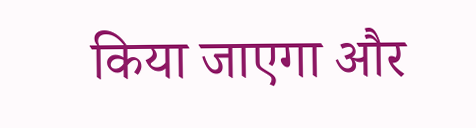किया जाएगा और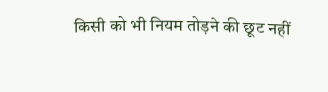किसी को भी नियम तोड़ने की छूट नहीं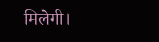मिलेगी।